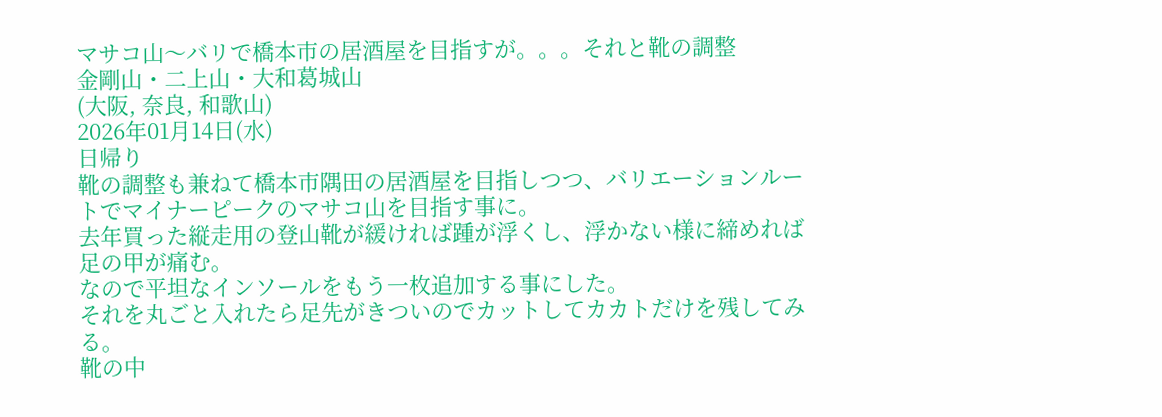マサコ山〜バリで橋本市の居酒屋を目指すが。。。それと靴の調整
金剛山・二上山・大和葛城山
(大阪, 奈良, 和歌山)
2026年01月14日(水)
日帰り
靴の調整も兼ねて橋本市隅田の居酒屋を目指しつつ、バリエーションルートでマイナーピークのマサコ山を目指す事に。
去年買った縦走用の登山靴が緩ければ踵が浮くし、浮かない様に締めれば足の甲が痛む。
なので平坦なインソールをもう一枚追加する事にした。
それを丸ごと入れたら足先がきついのでカットしてカカトだけを残してみる。
靴の中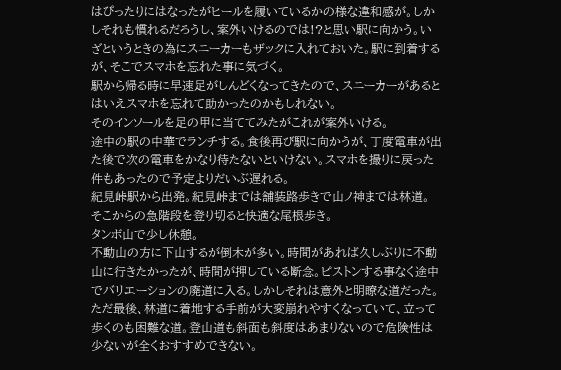はぴったりにはなったがヒールを履いているかの様な違和感が。しかしそれも慣れるだろうし、案外いけるのでは!?と思い駅に向かう。いざというときの為にスニーカーもザックに入れておいた。駅に到着するが、そこでスマホを忘れた事に気づく。
駅から帰る時に早速足がしんどくなってきたので、スニーカーがあるとはいえスマホを忘れて助かったのかもしれない。
そのインソールを足の甲に当ててみたがこれが案外いける。
途中の駅の中華でランチする。食後再び駅に向かうが、丁度電車が出た後で次の電車をかなり待たないといけない。スマホを撮りに戻った件もあったので予定よりだいぶ遅れる。
紀見峠駅から出発。紀見峠までは舗装路歩きで山ノ神までは林道。
そこからの急階段を登り切ると快適な尾根歩き。
タンボ山で少し休憩。
不動山の方に下山するが倒木が多い。時間があれば久しぶりに不動山に行きたかったが、時間が押している断念。ピストンする事なく途中でバリエーションの廃道に入る。しかしそれは意外と明瞭な道だった。
ただ最後、林道に着地する手前が大変崩れやすくなっていて、立って歩くのも困難な道。登山道も斜面も斜度はあまりないので危険性は少ないが全くおすすめできない。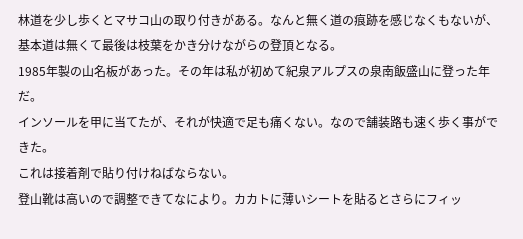林道を少し歩くとマサコ山の取り付きがある。なんと無く道の痕跡を感じなくもないが、基本道は無くて最後は枝葉をかき分けながらの登頂となる。
1985年製の山名板があった。その年は私が初めて紀泉アルプスの泉南飯盛山に登った年だ。
インソールを甲に当てたが、それが快適で足も痛くない。なので舗装路も速く歩く事ができた。
これは接着剤で貼り付けねばならない。
登山靴は高いので調整できてなにより。カカトに薄いシートを貼るとさらにフィッ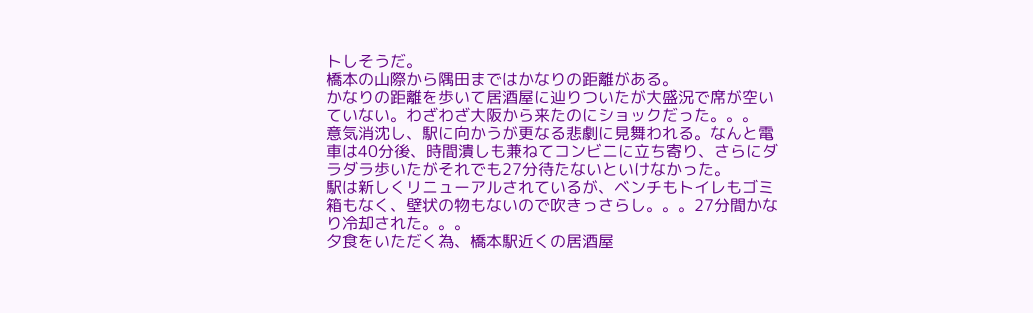トしそうだ。
橋本の山際から隅田まではかなりの距離がある。
かなりの距離を歩いて居酒屋に辿りついたが大盛況で席が空いていない。わざわざ大阪から来たのにショックだった。。。
意気消沈し、駅に向かうが更なる悲劇に見舞われる。なんと電車は40分後、時間潰しも兼ねてコンビニに立ち寄り、さらにダラダラ歩いたがそれでも27分待たないといけなかった。
駅は新しくリニューアルされているが、ベンチもトイレもゴミ箱もなく、壁状の物もないので吹きっさらし。。。27分間かなり冷却された。。。
夕食をいただく為、橋本駅近くの居酒屋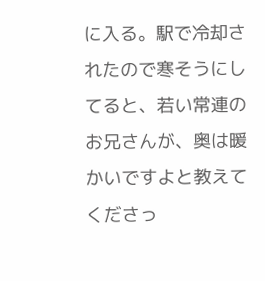に入る。駅で冷却されたので寒そうにしてると、若い常連のお兄さんが、奥は暖かいですよと教えてくださっ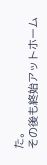た。
その後も終始アットホーム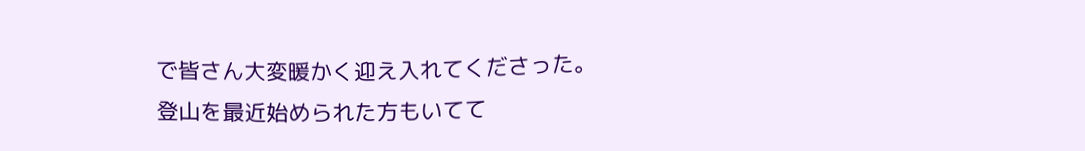で皆さん大変暖かく迎え入れてくださった。
登山を最近始められた方もいてて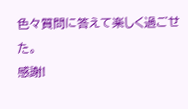色々質問に答えて楽しく過ごせた。
感謝!